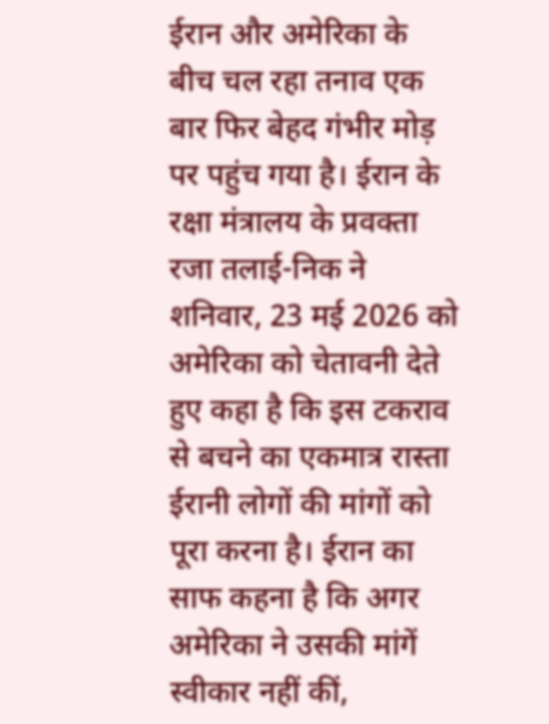ईरान और अमेरिका के बीच चल रहा तनाव एक बार फिर बेहद गंभीर मोड़ पर पहुंच गया है। ईरान के रक्षा मंत्रालय के प्रवक्ता रजा तलाई-निक ने शनिवार, 23 मई 2026 को अमेरिका को चेतावनी देते हुए कहा है कि इस टकराव से बचने का एकमात्र रास्ता ईरानी लोगों की मांगों को पूरा करना है। ईरान का साफ कहना है कि अगर अमेरिका ने उसकी मांगें स्वीकार नहीं कीं,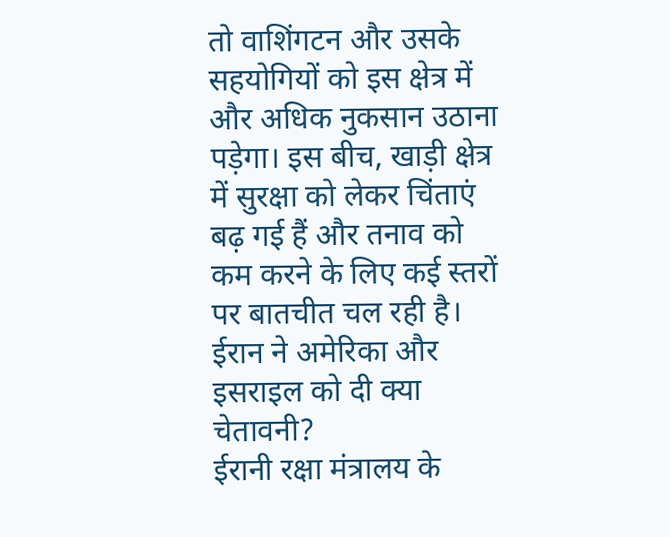तो वाशिंगटन और उसके सहयोगियों को इस क्षेत्र में और अधिक नुकसान उठाना पड़ेगा। इस बीच, खाड़ी क्षेत्र में सुरक्षा को लेकर चिंताएं बढ़ गई हैं और तनाव को कम करने के लिए कई स्तरों पर बातचीत चल रही है।
ईरान ने अमेरिका और इसराइल को दी क्या चेतावनी?
ईरानी रक्षा मंत्रालय के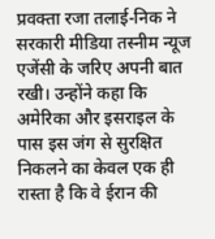प्रवक्ता रजा तलाई-निक ने सरकारी मीडिया तस्नीम न्यूज एजेंसी के जरिए अपनी बात रखी। उन्होंने कहा कि अमेरिका और इसराइल के पास इस जंग से सुरक्षित निकलने का केवल एक ही रास्ता है कि वे ईरान की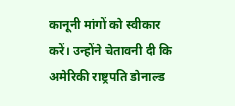कानूनी मांगों को स्वीकार करें। उन्होंने चेतावनी दी कि अमेरिकी राष्ट्रपति डोनाल्ड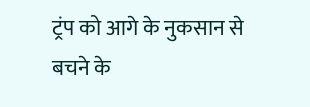ट्रंप को आगे के नुकसान से बचने के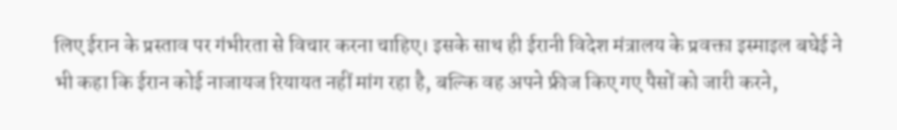लिए ईरान के प्रस्ताव पर गंभीरता से विचार करना चाहिए। इसके साथ ही ईरानी विदेश मंत्रालय के प्रवक्ता इस्माइल बघेई ने भी कहा कि ईरान कोई नाजायज रियायत नहीं मांग रहा है, बल्कि वह अपने फ्रीज किए गए पैसों को जारी करने,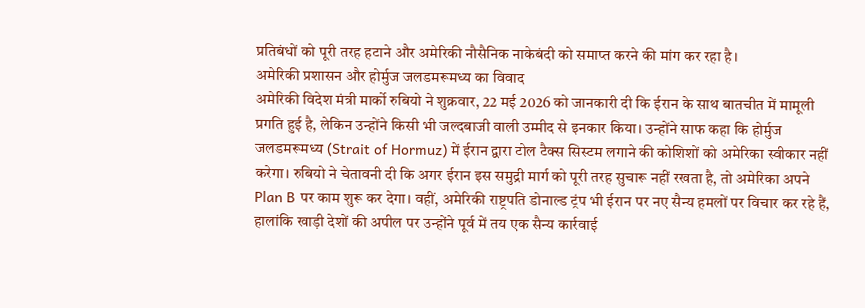प्रतिबंधों को पूरी तरह हटाने और अमेरिकी नौसैनिक नाकेबंदी को समाप्त करने की मांग कर रहा है।
अमेरिकी प्रशासन और होर्मुज जलडमरूमध्य का विवाद
अमेरिकी विदेश मंत्री मार्को रुबियो ने शुक्रवार, 22 मई 2026 को जानकारी दी कि ईरान के साथ बातचीत में मामूली प्रगति हुई है, लेकिन उन्होंने किसी भी जल्दबाजी वाली उम्मीद से इनकार किया। उन्होंने साफ कहा कि होर्मुज जलडमरूमध्य (Strait of Hormuz) में ईरान द्वारा टोल टैक्स सिस्टम लगाने की कोशिशों को अमेरिका स्वीकार नहीं करेगा। रुबियो ने चेतावनी दी कि अगर ईरान इस समुद्री मार्ग को पूरी तरह सुचारू नहीं रखता है, तो अमेरिका अपने Plan B पर काम शुरू कर देगा। वहीं, अमेरिकी राष्ट्रपति डोनाल्ड ट्रंप भी ईरान पर नए सैन्य हमलों पर विचार कर रहे हैं, हालांकि खाड़ी देशों की अपील पर उन्होंने पूर्व में तय एक सैन्य कार्रवाई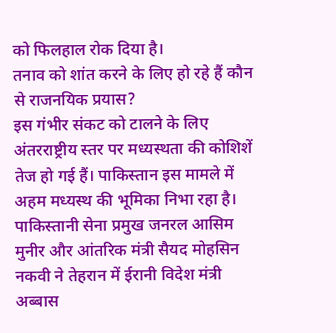को फिलहाल रोक दिया है।
तनाव को शांत करने के लिए हो रहे हैं कौन से राजनयिक प्रयास?
इस गंभीर संकट को टालने के लिए अंतरराष्ट्रीय स्तर पर मध्यस्थता की कोशिशें तेज हो गई हैं। पाकिस्तान इस मामले में अहम मध्यस्थ की भूमिका निभा रहा है। पाकिस्तानी सेना प्रमुख जनरल आसिम मुनीर और आंतरिक मंत्री सैयद मोहसिन नकवी ने तेहरान में ईरानी विदेश मंत्री अब्बास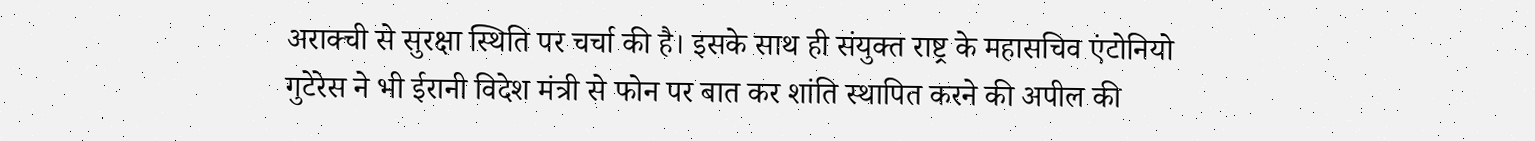अराक्ची से सुरक्षा स्थिति पर चर्चा की है। इसके साथ ही संयुक्त राष्ट्र के महासचिव एंटोनियो गुटेरेस ने भी ईरानी विदेश मंत्री से फोन पर बात कर शांति स्थापित करने की अपील की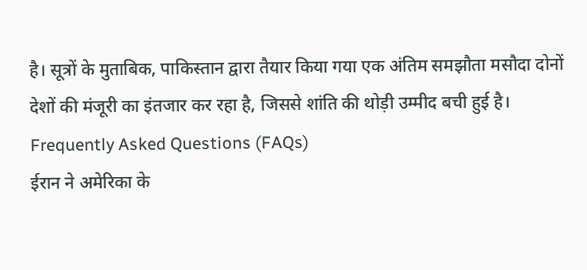है। सूत्रों के मुताबिक, पाकिस्तान द्वारा तैयार किया गया एक अंतिम समझौता मसौदा दोनों देशों की मंजूरी का इंतजार कर रहा है, जिससे शांति की थोड़ी उम्मीद बची हुई है।
Frequently Asked Questions (FAQs)
ईरान ने अमेरिका के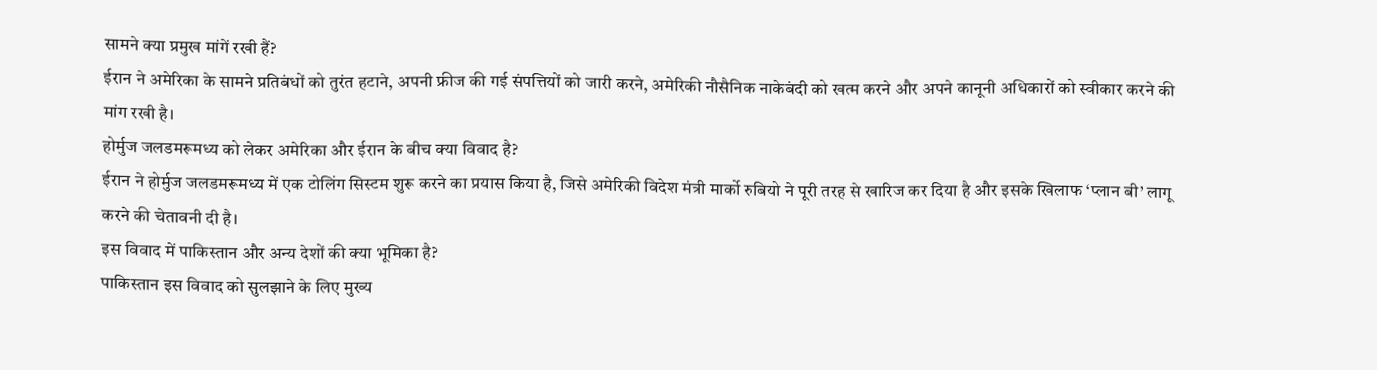सामने क्या प्रमुख मांगें रखी हैं?
ईरान ने अमेरिका के सामने प्रतिबंधों को तुरंत हटाने, अपनी फ्रीज की गई संपत्तियों को जारी करने, अमेरिकी नौसैनिक नाकेबंदी को खत्म करने और अपने कानूनी अधिकारों को स्वीकार करने की मांग रखी है।
होर्मुज जलडमरूमध्य को लेकर अमेरिका और ईरान के बीच क्या विवाद है?
ईरान ने होर्मुज जलडमरूमध्य में एक टोलिंग सिस्टम शुरू करने का प्रयास किया है, जिसे अमेरिकी विदेश मंत्री मार्को रुबियो ने पूरी तरह से खारिज कर दिया है और इसके खिलाफ ‘प्लान बी’ लागू करने की चेतावनी दी है।
इस विवाद में पाकिस्तान और अन्य देशों की क्या भूमिका है?
पाकिस्तान इस विवाद को सुलझाने के लिए मुख्य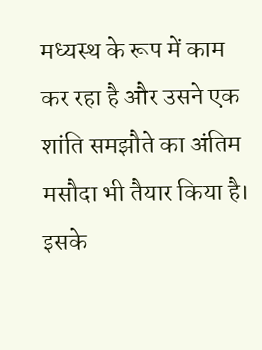मध्यस्थ के रूप में काम कर रहा है और उसने एक शांति समझौते का अंतिम मसौदा भी तैयार किया है। इसके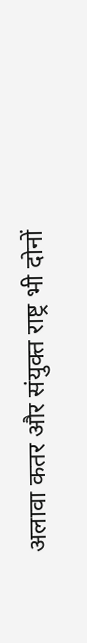अलावा कतर और संयुक्त राष्ट्र भी दोनों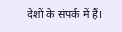देशों के संपर्क में हैं।